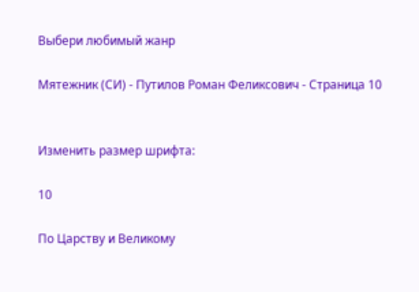Выбери любимый жанр

Мятежник (СИ) - Путилов Роман Феликсович - Страница 10


Изменить размер шрифта:

10

По Царству и Великому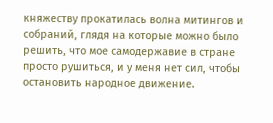княжеству прокатилась волна митингов и собраний, глядя на которые можно было решить, что мое самодержавие в стране просто рушиться, и у меня нет сил, чтобы остановить народное движение.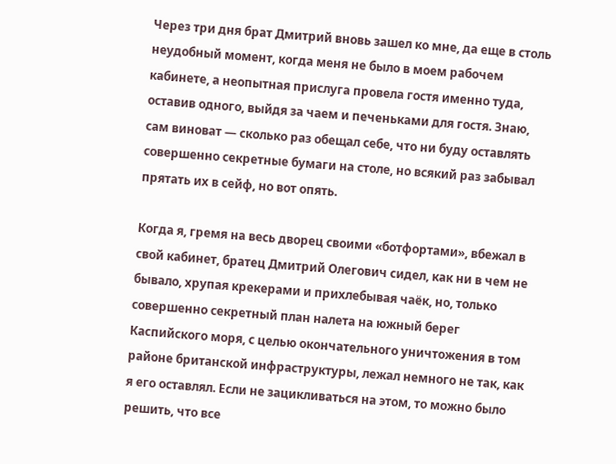Через три дня брат Дмитрий вновь зашел ко мне, да еще в столь неудобный момент, когда меня не было в моем рабочем кабинете, а неопытная прислуга провела гостя именно туда, оставив одного, выйдя за чаем и печеньками для гостя. Знаю, сам виноват — сколько раз обещал себе, что ни буду оставлять совершенно секретные бумаги на столе, но всякий раз забывал прятать их в сейф, но вот опять.

Когда я, гремя на весь дворец своими «ботфортами», вбежал в свой кабинет, братец Дмитрий Олегович сидел, как ни в чем не бывало, хрупая крекерами и прихлебывая чаёк, но, только совершенно секретный план налета на южный берег Каспийского моря, с целью окончательного уничтожения в том районе британской инфраструктуры, лежал немного не так, как я его оставлял. Если не зацикливаться на этом, то можно было решить, что все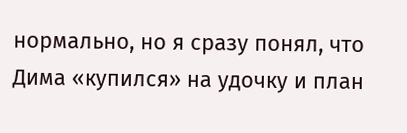нормально, но я сразу понял, что Дима «купился» на удочку и план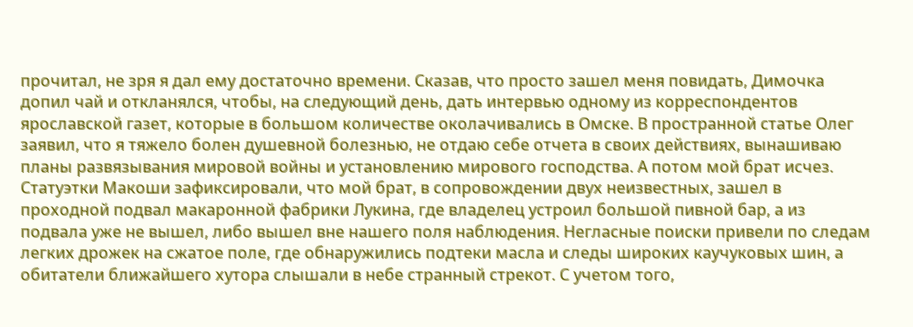прочитал, не зря я дал ему достаточно времени. Сказав, что просто зашел меня повидать, Димочка допил чай и откланялся, чтобы, на следующий день, дать интервью одному из корреспондентов ярославской газет, которые в большом количестве околачивались в Омске. В пространной статье Олег заявил, что я тяжело болен душевной болезнью, не отдаю себе отчета в своих действиях, вынашиваю планы развязывания мировой войны и установлению мирового господства. А потом мой брат исчез. Статуэтки Макоши зафиксировали, что мой брат, в сопровождении двух неизвестных, зашел в проходной подвал макаронной фабрики Лукина, где владелец устроил большой пивной бар, а из подвала уже не вышел, либо вышел вне нашего поля наблюдения. Негласные поиски привели по следам легких дрожек на сжатое поле, где обнаружились подтеки масла и следы широких каучуковых шин, а обитатели ближайшего хутора слышали в небе странный стрекот. С учетом того,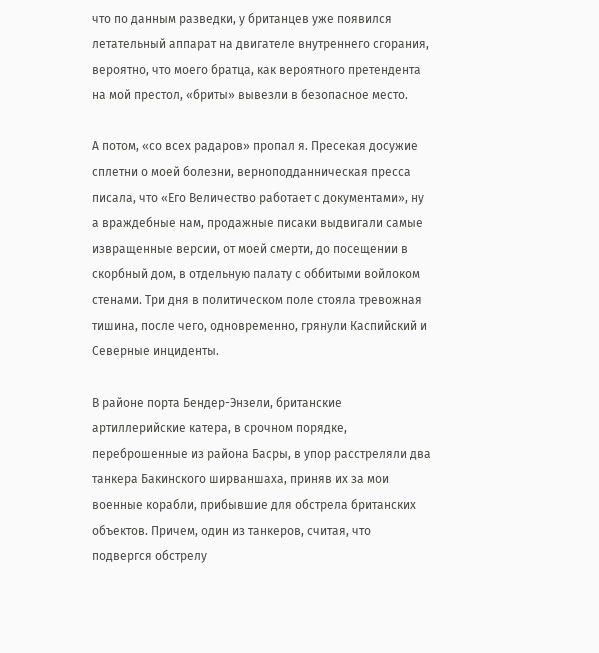что по данным разведки, у британцев уже появился летательный аппарат на двигателе внутреннего сгорания, вероятно, что моего братца, как вероятного претендента на мой престол, «бриты» вывезли в безопасное место.

А потом, «со всех радаров» пропал я. Пресекая досужие сплетни о моей болезни, верноподданническая пресса писала, что «Его Величество работает с документами», ну а враждебные нам, продажные писаки выдвигали самые извращенные версии, от моей смерти, до посещении в скорбный дом, в отдельную палату с оббитыми войлоком стенами. Три дня в политическом поле стояла тревожная тишина, после чего, одновременно, грянули Каспийский и Северные инциденты.

В районе порта Бендер-Энзели, британские артиллерийские катера, в срочном порядке, переброшенные из района Басры, в упор расстреляли два танкера Бакинского ширваншаха, приняв их за мои военные корабли, прибывшие для обстрела британских объектов. Причем, один из танкеров, считая, что подвергся обстрелу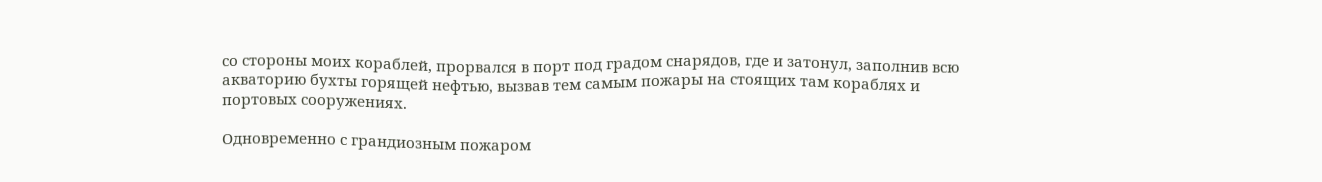со стороны моих кораблей, прорвался в порт под градом снарядов, где и затонул, заполнив всю акваторию бухты горящей нефтью, вызвав тем самым пожары на стоящих там кораблях и портовых сооружениях.

Одновременно с грандиозным пожаром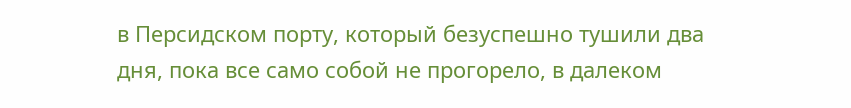в Персидском порту, который безуспешно тушили два дня, пока все само собой не прогорело, в далеком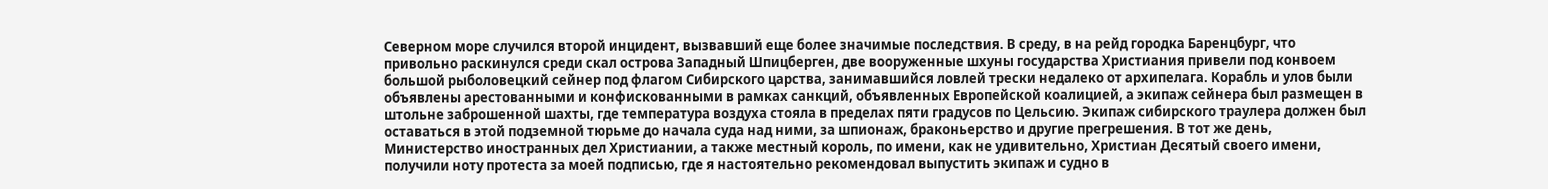Северном море случился второй инцидент, вызвавший еще более значимые последствия. В среду, в на рейд городка Баренцбург, что привольно раскинулся среди скал острова Западный Шпицберген, две вооруженные шхуны государства Христиания привели под конвоем большой рыболовецкий сейнер под флагом Сибирского царства, занимавшийся ловлей трески недалеко от архипелага. Корабль и улов были объявлены арестованными и конфискованными в рамках санкций, объявленных Европейской коалицией, а экипаж сейнера был размещен в штольне заброшенной шахты, где температура воздуха стояла в пределах пяти градусов по Цельсию. Экипаж сибирского траулера должен был оставаться в этой подземной тюрьме до начала суда над ними, за шпионаж, браконьерство и другие прегрешения. В тот же день, Министерство иностранных дел Христиании, а также местный король, по имени, как не удивительно, Христиан Десятый своего имени, получили ноту протеста за моей подписью, где я настоятельно рекомендовал выпустить экипаж и судно в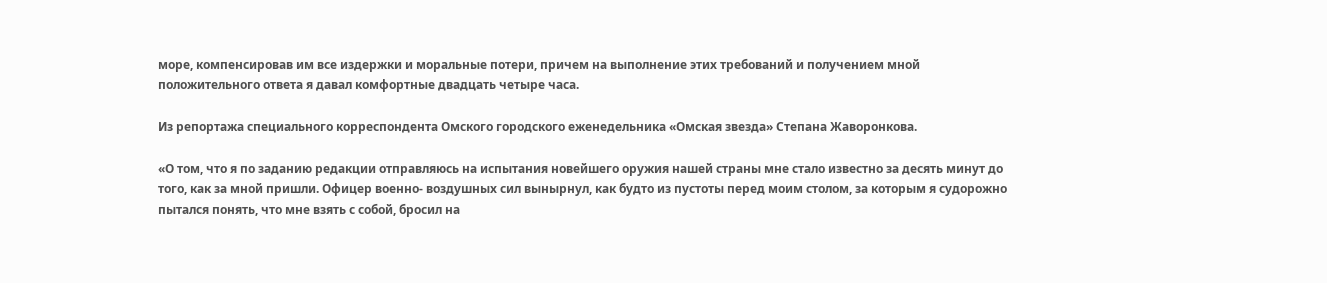море, компенсировав им все издержки и моральные потери, причем на выполнение этих требований и получением мной положительного ответа я давал комфортные двадцать четыре часа.

Из репортажа специального корреспондента Омского городского еженедельника «Омская звезда» Степана Жаворонкова.

«О том, что я по заданию редакции отправляюсь на испытания новейшего оружия нашей страны мне стало известно за десять минут до того, как за мной пришли. Офицер военно- воздушных сил вынырнул, как будто из пустоты перед моим столом, за которым я судорожно пытался понять, что мне взять с собой, бросил на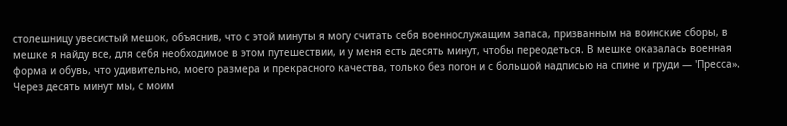столешницу увесистый мешок, объяснив, что с этой минуты я могу считать себя военнослужащим запаса, призванным на воинские сборы, в мешке я найду все, для себя необходимое в этом путешествии, и у меня есть десять минут, чтобы переодеться. В мешке оказалась военная форма и обувь, что удивительно, моего размера и прекрасного качества, только без погон и с большой надписью на спине и груди — 'Пресса». Через десять минут мы, с моим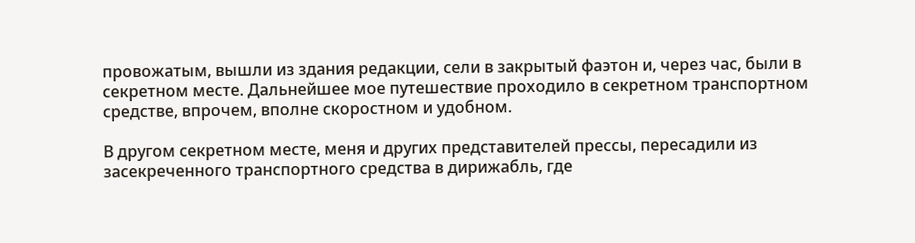провожатым, вышли из здания редакции, сели в закрытый фаэтон и, через час, были в секретном месте. Дальнейшее мое путешествие проходило в секретном транспортном средстве, впрочем, вполне скоростном и удобном.

В другом секретном месте, меня и других представителей прессы, пересадили из засекреченного транспортного средства в дирижабль, где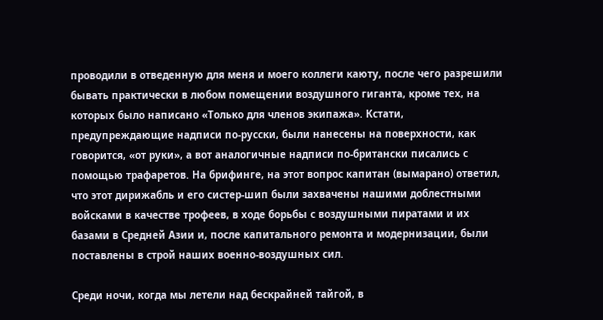проводили в отведенную для меня и моего коллеги каюту, после чего разрешили бывать практически в любом помещении воздушного гиганта, кроме тех, на которых было написано «Только для членов экипажа». Кстати, предупреждающие надписи по-русски, были нанесены на поверхности, как говорится, «от руки», а вот аналогичные надписи по-британски писались с помощью трафаретов. На брифинге, на этот вопрос капитан (вымарано) ответил, что этот дирижабль и его систер-шип были захвачены нашими доблестными войсками в качестве трофеев, в ходе борьбы с воздушными пиратами и их базами в Средней Азии и, после капитального ремонта и модернизации, были поставлены в строй наших военно-воздушных сил.

Среди ночи, когда мы летели над бескрайней тайгой, в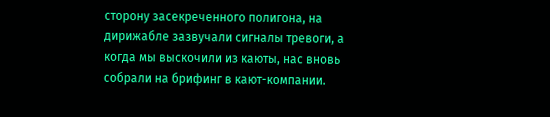сторону засекреченного полигона, на дирижабле зазвучали сигналы тревоги, а когда мы выскочили из каюты, нас вновь собрали на брифинг в кают-компании.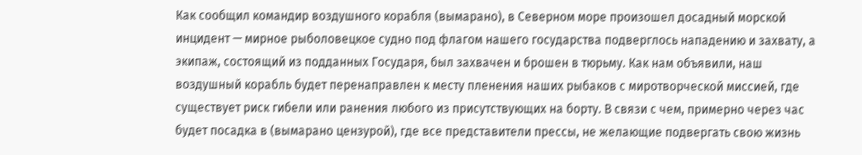Как сообщил командир воздушного корабля (вымарано), в Северном море произошел досадный морской инцидент — мирное рыболовецкое судно под флагом нашего государства подверглось нападению и захвату, а экипаж, состоящий из подданных Государя, был захвачен и брошен в тюрьму. Как нам объявили, наш воздушный корабль будет перенаправлен к месту пленения наших рыбаков с миротворческой миссией, где существует риск гибели или ранения любого из присутствующих на борту. В связи с чем, примерно через час будет посадка в (вымарано цензурой), где все представители прессы, не желающие подвергать свою жизнь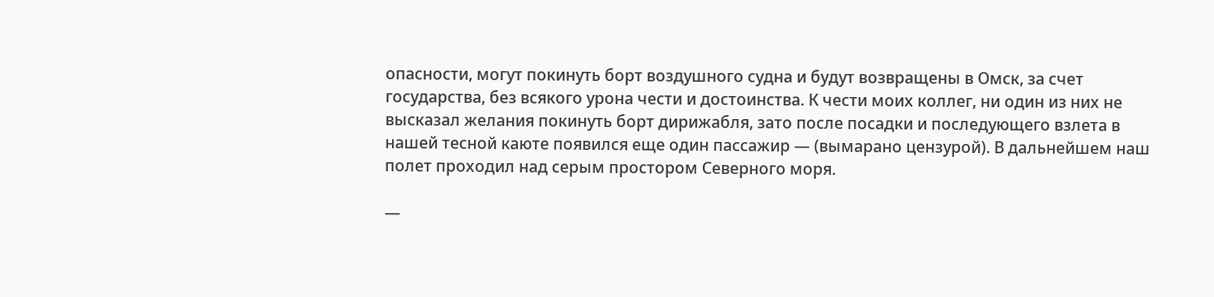опасности, могут покинуть борт воздушного судна и будут возвращены в Омск, за счет государства, без всякого урона чести и достоинства. К чести моих коллег, ни один из них не высказал желания покинуть борт дирижабля, зато после посадки и последующего взлета в нашей тесной каюте появился еще один пассажир — (вымарано цензурой). В дальнейшем наш полет проходил над серым простором Северного моря.

—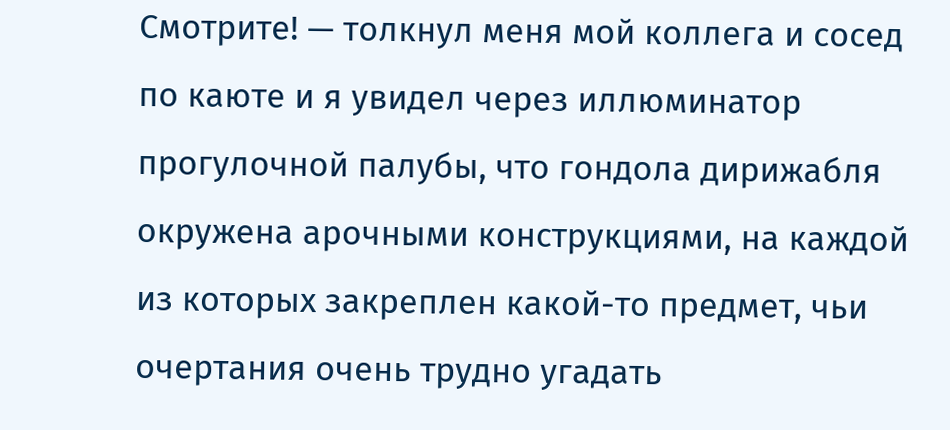Смотрите! — толкнул меня мой коллега и сосед по каюте и я увидел через иллюминатор прогулочной палубы, что гондола дирижабля окружена арочными конструкциями, на каждой из которых закреплен какой-то предмет, чьи очертания очень трудно угадать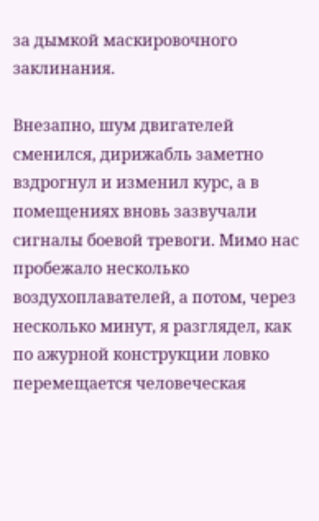за дымкой маскировочного заклинания.

Внезапно, шум двигателей сменился, дирижабль заметно вздрогнул и изменил курс, а в помещениях вновь зазвучали сигналы боевой тревоги. Мимо нас пробежало несколько воздухоплавателей, а потом, через несколько минут, я разглядел, как по ажурной конструкции ловко перемещается человеческая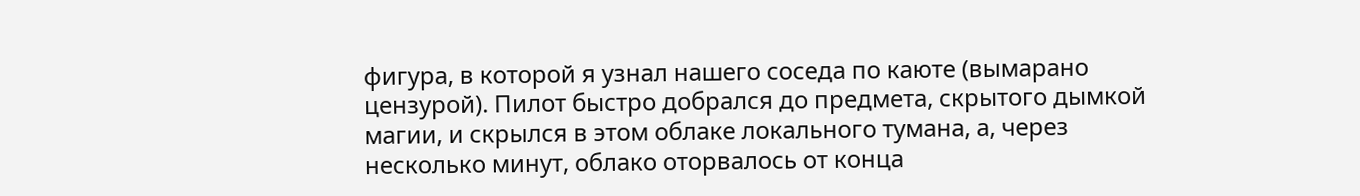фигура, в которой я узнал нашего соседа по каюте (вымарано цензурой). Пилот быстро добрался до предмета, скрытого дымкой магии, и скрылся в этом облаке локального тумана, а, через несколько минут, облако оторвалось от конца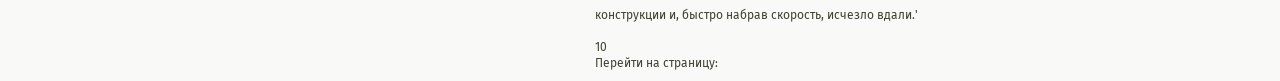конструкции и, быстро набрав скорость, исчезло вдали.'

10
Перейти на страницу: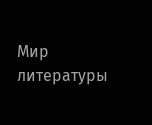Мир литературы